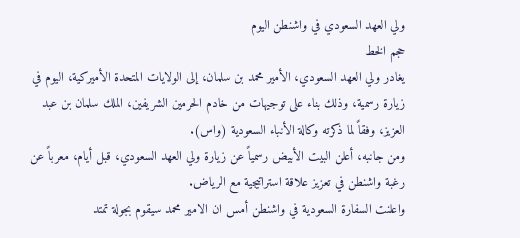ولي العهد السعودي في واشنطن اليوم
حجم الخط
يغادر ولي العهد السعودي، الأمير محمد بن سلمان، إلى الولايات المتحدة الأميركية، اليوم في زيارة رسمية، وذلك بناء على توجيهات من خادم الحرمين الشريفين، الملك سلمان بن عبد العزيز، وفقاً لما ذكرته وكالة الأنباء السعودية (واس).
ومن جانبه، أعلن البيت الأبيض رسمياً عن زيارة ولي العهد السعودي، قبل أيام، معرباً عن رغبة واشنطن في تعزيز علاقة استراتيجية مع الرياض.
واعلنت السفارة السعودية في واشنطن أمس ان الامير محمد سيقوم بجولة تمتد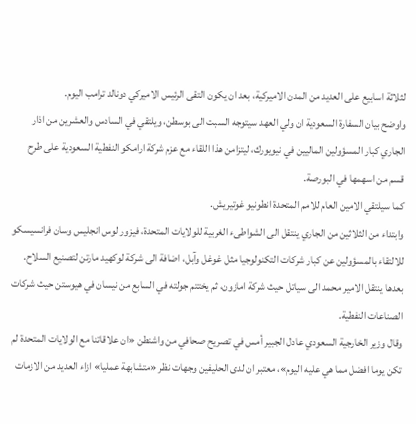لثلاثة اسابيع على العديد من المدن الاميركية، بعد ان يكون التقى الرئيس الاميركي دونالد ترامب اليوم.
واوضح بيان السفارة السعودية ان ولي العهد سيتوجه السبت الى بوسطن، ويلتقي في السادس والعشرين من اذار الجاري كبار المسؤولين الماليين في نيويورك، ليتزامن هذا اللقاء مع عزم شركة ارامكو النفطية السعودية على طرح قسم من اسهمها في البورصة.
كما سيلتقي الامين العام للامم المتحدة انطونيو غوتيريش.
وابتداء من الثلاثين من الجاري ينتقل الى الشواطىء الغربية للولايات المتحدة، فيزور لوس انجليس وسان فرانسيسكو للالتقاء بالمسؤولين عن كبار شركات التكنولوجيا مثل غوغل وآبل، اضافة الى شركة لوكهيد مارتن لتصنيع السلاح.
بعدها ينتقل الامير محمد الى سياتل حيث شركة امازون، ثم يختتم جولته في السابع من نيسان في هيوستن حيث شركات الصناعات النفطية.
وقال وزير الخارجية السعودي عادل الجبير أمس في تصريح صحافي من واشنطن «ان علاقاتنا مع الولايات المتحدة لم تكن يوما افضل مما هي عليه اليوم»، معتبر ان لدى الحليفين وجهات نظر «متشابهة عمليا» ازاء العديد من الازمات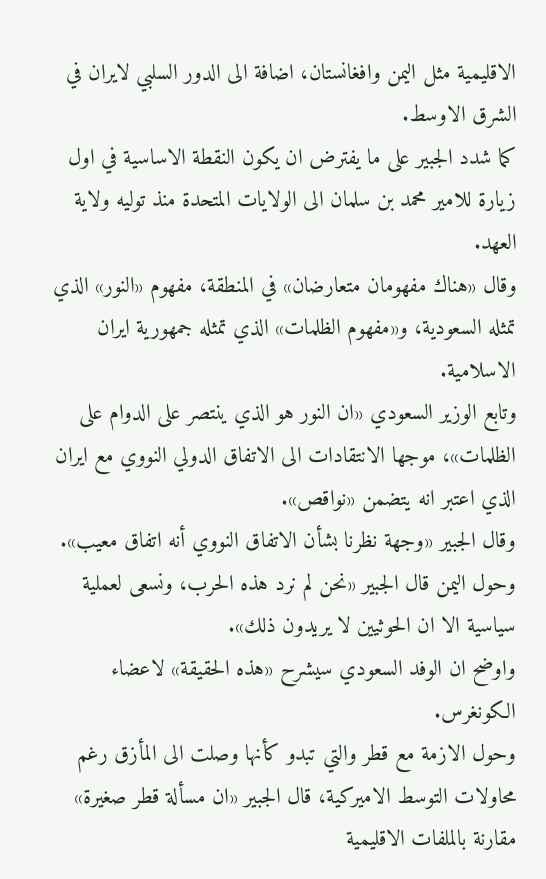الاقليمية مثل اليمن وافغانستان، اضافة الى الدور السلبي لايران في الشرق الاوسط.
كما شدد الجبير على ما يفترض ان يكون النقطة الاساسية في اول زيارة للامير محمد بن سلمان الى الولايات المتحدة منذ توليه ولاية العهد.
وقال «هناك مفهومان متعارضان» في المنطقة، مفهوم «النور» الذي تمثله السعودية، و«مفهوم الظلمات» الذي تمثله جمهورية ايران الاسلامية.
وتابع الوزير السعودي «ان النور هو الذي ينتصر على الدوام على الظلمات»، موجها الانتقادات الى الاتفاق الدولي النووي مع ايران الذي اعتبر انه يتضمن «نواقص».
وقال الجبير «وجهة نظرنا بشأن الاتفاق النووي أنه اتفاق معيب».
وحول اليمن قال الجبير «نحن لم نرد هذه الحرب، ونسعى لعملية سياسية الا ان الحوثيين لا يريدون ذلك».
واوضح ان الوفد السعودي سيشرح «هذه الحقيقة» لاعضاء الكونغرس.
وحول الازمة مع قطر والتي تبدو كأنها وصلت الى المأزق رغم محاولات التوسط الاميركية، قال الجبير «ان مسألة قطر صغيرة» مقارنة بالملفات الاقليمية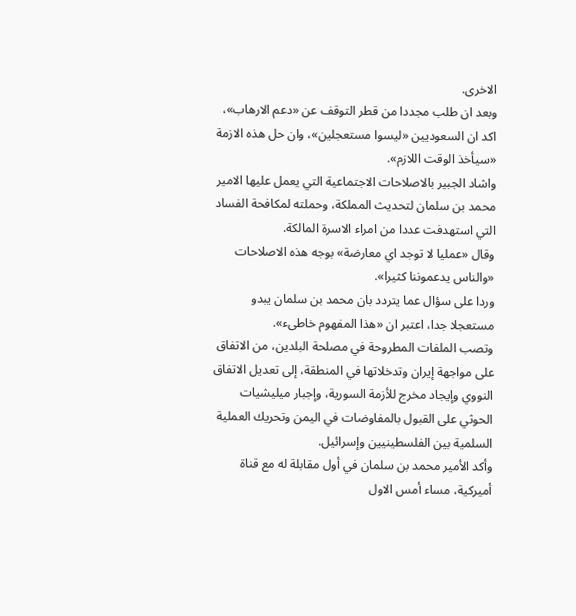الاخرى.
وبعد ان طلب مجددا من قطر التوقف عن «دعم الارهاب»، اكد ان السعوديين «ليسوا مستعجلين»، وان حل هذه الازمة «سيأخذ الوقت اللازم».
واشاد الجبير بالاصلاحات الاجتماعية التي يعمل عليها الامير محمد بن سلمان لتحديث المملكة، وحملته لمكافحة الفساد التي استهدفت عددا من امراء الاسرة المالكة.
وقال «عمليا لا توجد اي معارضة» بوجه هذه الاصلاحات «والناس يدعموننا كثيرا».
وردا على سؤال عما يتردد بان محمد بن سلمان يبدو مستعجلا جدا، اعتبر ان «هذا المفهوم خاطىء».
وتصب الملفات المطروحة في مصلحة البلدين، من الاتفاق على مواجهة إيران وتدخلاتها في المنطقة، إلى تعديل الاتفاق النووي وإيجاد مخرج للأزمة السورية، وإجبار ميليشيات الحوثي على القبول بالمفاوضات في اليمن وتحريك العملية السلمية بين الفلسطينيين وإسرائيل.
وأكد الأمير محمد بن سلمان في أول مقابلة له مع قناة أميركية، مساء أمس الاول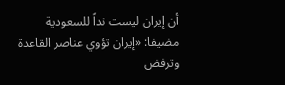أن إيران ليست نداً للسعودية مضيفا: «إيران تؤوي عناصر القاعدة وترفض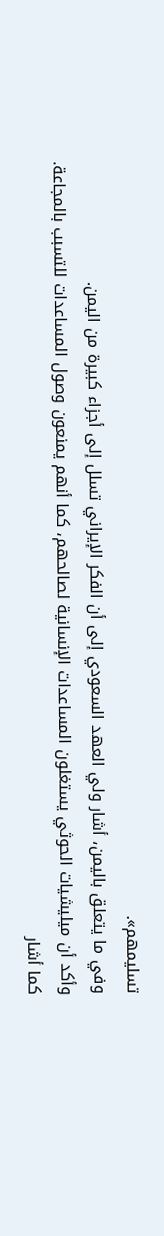تسليمهم».
وفي ما يتعلق باليمن، أشار ولي العهد السعودي إلى أن الفكر الإيراني تسلل إلى أجزاء كبيرة من اليمن.
وأكد أن ميليشيات الحوثي يستغلون المساعدات الإنسانية لصالحهم، كما أنهم يمنعون وصول المساعدات للتسبب بالمجاعة.
كما أشار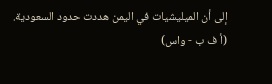إلى أن الميليشيات في اليمن هددت حدود السعودية.
(أ ف ب - واس)